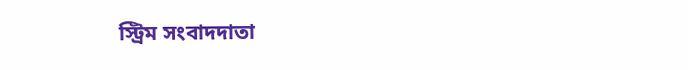স্ট্রিম সংবাদদাতা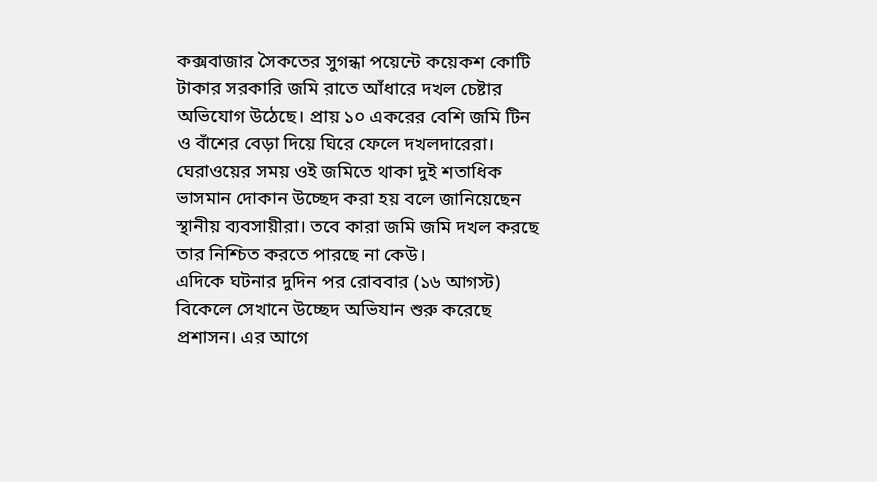কক্সবাজার সৈকতের সুগন্ধা পয়েন্টে কয়েকশ কোটি টাকার সরকারি জমি রাতে আঁধারে দখল চেষ্টার অভিযোগ উঠেছে। প্রায় ১০ একরের বেশি জমি টিন ও বাঁশের বেড়া দিয়ে ঘিরে ফেলে দখলদারেরা। ঘেরাওয়ের সময় ওই জমিতে থাকা দুই শতাধিক ভাসমান দোকান উচ্ছেদ করা হয় বলে জানিয়েছেন স্থানীয় ব্যবসায়ীরা। তবে কারা জমি জমি দখল করছে তার নিশ্চিত করতে পারছে না কেউ।
এদিকে ঘটনার দুদিন পর রোববার (১৬ আগস্ট) বিকেলে সেখানে উচ্ছেদ অভিযান শুরু করেছে প্রশাসন। এর আগে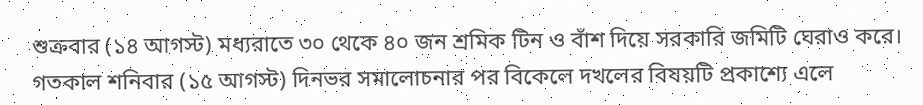শুক্রবার (১৪ আগস্ট) মধ্যরাতে ৩০ থেকে ৪০ জন শ্রমিক টিন ও বাঁশ দিয়ে সরকারি জমিটি ঘেরাও করে। গতকাল শনিবার (১৫ আগস্ট) দিনভর সমালোচনার পর বিকেলে দখলের বিষয়টি প্রকাশ্যে এলে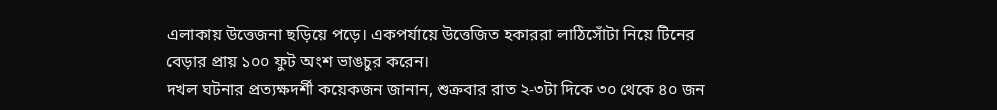এলাকায় উত্তেজনা ছড়িয়ে পড়ে। একপর্যায়ে উত্তেজিত হকাররা লাঠিসোঁটা নিয়ে টিনের বেড়ার প্রায় ১০০ ফুট অংশ ভাঙচুর করেন।
দখল ঘটনার প্রত্যক্ষদর্শী কয়েকজন জানান, শুক্রবার রাত ২-৩টা দিকে ৩০ থেকে ৪০ জন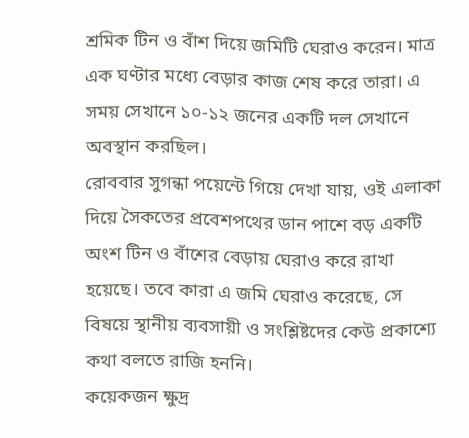শ্রমিক টিন ও বাঁশ দিয়ে জমিটি ঘেরাও করেন। মাত্র এক ঘণ্টার মধ্যে বেড়ার কাজ শেষ করে তারা। এ সময় সেখানে ১০-১২ জনের একটি দল সেখানে অবস্থান করছিল।
রোববার সুগন্ধা পয়েন্টে গিয়ে দেখা যায়, ওই এলাকা দিয়ে সৈকতের প্রবেশপথের ডান পাশে বড় একটি অংশ টিন ও বাঁশের বেড়ায় ঘেরাও করে রাখা হয়েছে। তবে কারা এ জমি ঘেরাও করেছে, সে বিষয়ে স্থানীয় ব্যবসায়ী ও সংশ্লিষ্টদের কেউ প্রকাশ্যে কথা বলতে রাজি হননি।
কয়েকজন ক্ষুদ্র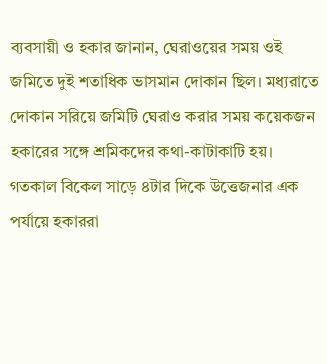ব্যবসায়ী ও হকার জানান, ঘেরাওয়ের সময় ওই জমিতে দুই শতাধিক ভাসমান দোকান ছিল। মধ্যরাতে দোকান সরিয়ে জমিটি ঘেরাও করার সময় কয়েকজন হকারের সঙ্গে শ্রমিকদের কথা-কাটাকাটি হয়। গতকাল বিকেল সাড়ে ৪টার দিকে উত্তেজনার এক পর্যায়ে হকাররা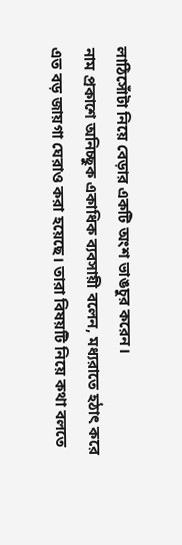লাঠিসোঁটা নিয়ে বেড়ার একটি অংশ ভাঙচুর করেন।
নাম প্রকাশে অনিচ্ছুক একাধিক ব্যবসায়ী বলেন, মধ্যরাতে হঠাৎ করে এত বড় জায়গা ঘেরাও করা হয়েছে। তারা বিষয়টি নিয়ে কথা বলতে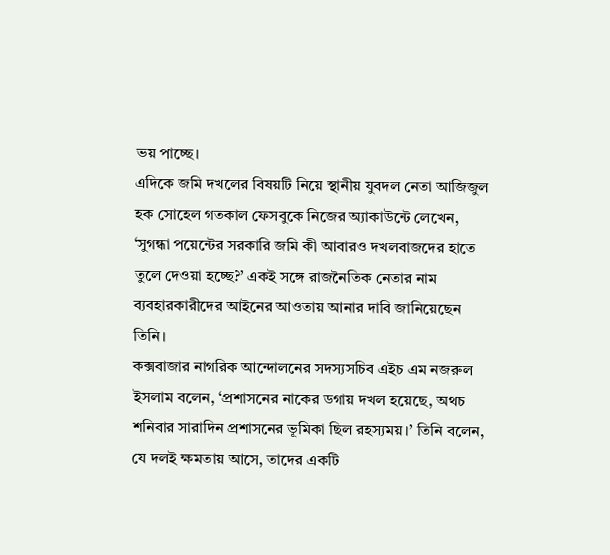ভয় পাচ্ছে।
এদিকে জমি দখলের বিষয়টি নিয়ে স্থানীয় যুবদল নেতা আজিজুল হক সোহেল গতকাল ফেসবুকে নিজের অ্যাকাউন্টে লেখেন, ‘সুগন্ধা পয়েন্টের সরকারি জমি কী আবারও দখলবাজদের হাতে তুলে দেওয়া হচ্ছে?’ একই সঙ্গে রাজনৈতিক নেতার নাম ব্যবহারকারীদের আইনের আওতায় আনার দাবি জানিয়েছেন তিনি।
কক্সবাজার নাগরিক আন্দোলনের সদস্যসচিব এইচ এম নজরুল ইসলাম বলেন, ‘প্রশাসনের নাকের ডগায় দখল হয়েছে, অথচ শনিবার সারাদিন প্রশাসনের ভূমিকা ছিল রহস্যময়।’ তিনি বলেন, যে দলই ক্ষমতায় আসে, তাদের একটি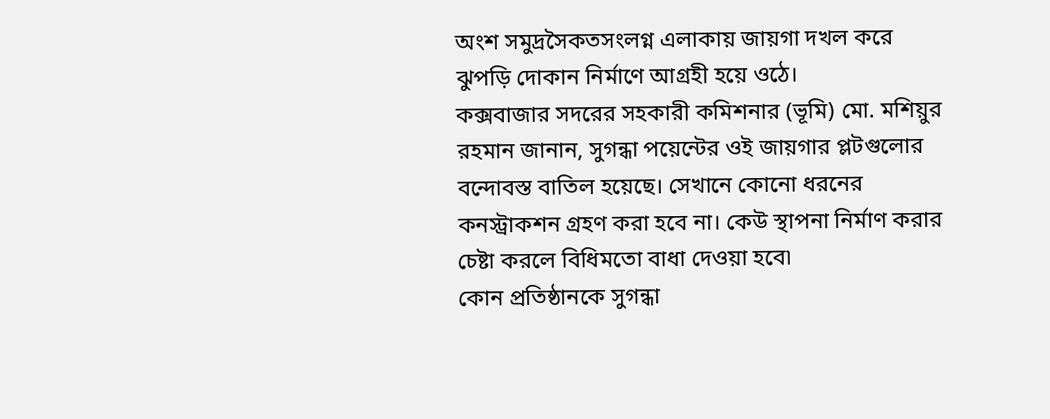অংশ সমুদ্রসৈকতসংলগ্ন এলাকায় জায়গা দখল করে ঝুপড়ি দোকান নির্মাণে আগ্রহী হয়ে ওঠে।
কক্সবাজার সদরের সহকারী কমিশনার (ভূমি) মো. মশিয়ুর রহমান জানান, সুগন্ধা পয়েন্টের ওই জায়গার প্লটগুলোর বন্দোবস্ত বাতিল হয়েছে। সেখানে কোনো ধরনের কনস্ট্রাকশন গ্রহণ করা হবে না। কেউ স্থাপনা নির্মাণ করার চেষ্টা করলে বিধিমতো বাধা দেওয়া হবে৷
কোন প্রতিষ্ঠানকে সুগন্ধা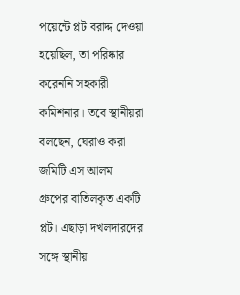পয়েন্টে প্লট বরাদ্দ দেওয়া হয়েছিল, তা পরিষ্কার করেননি সহকারী কমিশনার। তবে স্থানীয়রা বলছেন, ঘেরাও করা জমিটি এস আলম গ্রুপের বাতিলকৃত একটি প্লট। এছাড়া দখলদারদের সঙ্গে স্থানীয়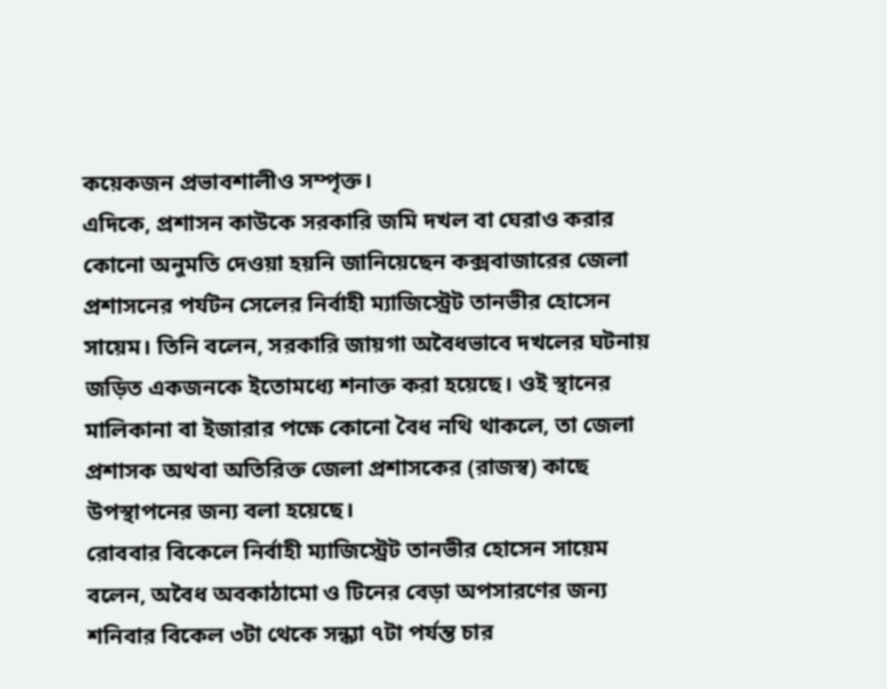কয়েকজন প্রভাবশালীও সম্পৃক্ত।
এদিকে, প্রশাসন কাউকে সরকারি জমি দখল বা ঘেরাও করার কোনো অনুমতি দেওয়া হয়নি জানিয়েছেন কক্সবাজারের জেলা প্রশাসনের পর্যটন সেলের নির্বাহী ম্যাজিস্ট্রেট তানভীর হোসেন সায়েম। তিনি বলেন, সরকারি জায়গা অবৈধভাবে দখলের ঘটনায় জড়িত একজনকে ইতোমধ্যে শনাক্ত করা হয়েছে। ওই স্থানের মালিকানা বা ইজারার পক্ষে কোনো বৈধ নথি থাকলে, তা জেলা প্রশাসক অথবা অতিরিক্ত জেলা প্রশাসকের (রাজস্ব) কাছে উপস্থাপনের জন্য বলা হয়েছে।
রোববার বিকেলে নির্বাহী ম্যাজিস্ট্রেট তানভীর হোসেন সায়েম বলেন, অবৈধ অবকাঠামো ও টিনের বেড়া অপসারণের জন্য শনিবার বিকেল ৩টা থেকে সন্ধ্যা ৭টা পর্যন্ত চার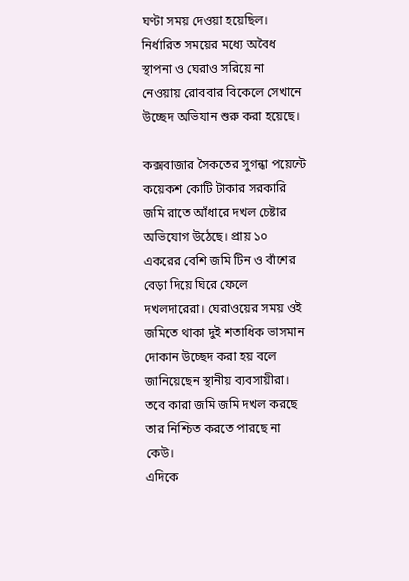ঘণ্টা সময় দেওয়া হয়েছিল। নির্ধারিত সময়ের মধ্যে অবৈধ স্থাপনা ও ঘেরাও সরিয়ে না নেওয়ায় রোববার বিকেলে সেখানে উচ্ছেদ অভিযান শুরু করা হয়েছে।

কক্সবাজার সৈকতের সুগন্ধা পয়েন্টে কয়েকশ কোটি টাকার সরকারি জমি রাতে আঁধারে দখল চেষ্টার অভিযোগ উঠেছে। প্রায় ১০ একরের বেশি জমি টিন ও বাঁশের বেড়া দিয়ে ঘিরে ফেলে দখলদারেরা। ঘেরাওয়ের সময় ওই জমিতে থাকা দুই শতাধিক ভাসমান দোকান উচ্ছেদ করা হয় বলে জানিয়েছেন স্থানীয় ব্যবসায়ীরা। তবে কারা জমি জমি দখল করছে তার নিশ্চিত করতে পারছে না কেউ।
এদিকে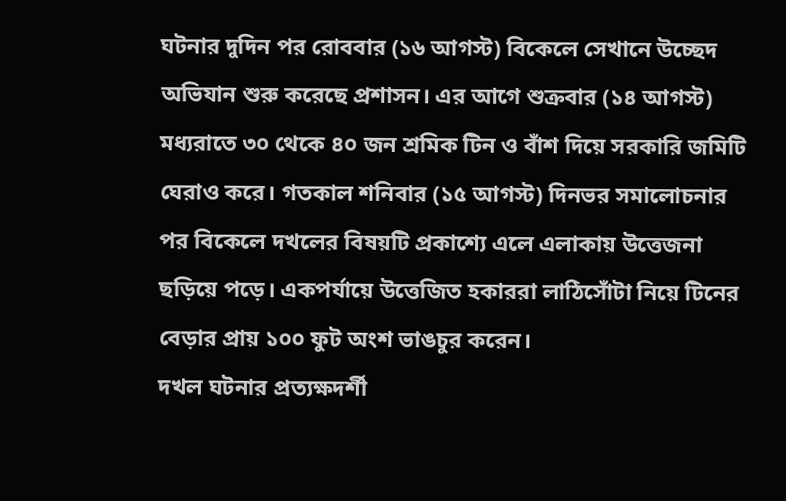ঘটনার দুদিন পর রোববার (১৬ আগস্ট) বিকেলে সেখানে উচ্ছেদ অভিযান শুরু করেছে প্রশাসন। এর আগে শুক্রবার (১৪ আগস্ট) মধ্যরাতে ৩০ থেকে ৪০ জন শ্রমিক টিন ও বাঁশ দিয়ে সরকারি জমিটি ঘেরাও করে। গতকাল শনিবার (১৫ আগস্ট) দিনভর সমালোচনার পর বিকেলে দখলের বিষয়টি প্রকাশ্যে এলে এলাকায় উত্তেজনা ছড়িয়ে পড়ে। একপর্যায়ে উত্তেজিত হকাররা লাঠিসোঁটা নিয়ে টিনের বেড়ার প্রায় ১০০ ফুট অংশ ভাঙচুর করেন।
দখল ঘটনার প্রত্যক্ষদর্শী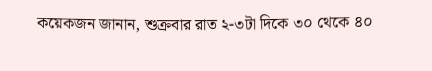কয়েকজন জানান, শুক্রবার রাত ২-৩টা দিকে ৩০ থেকে ৪০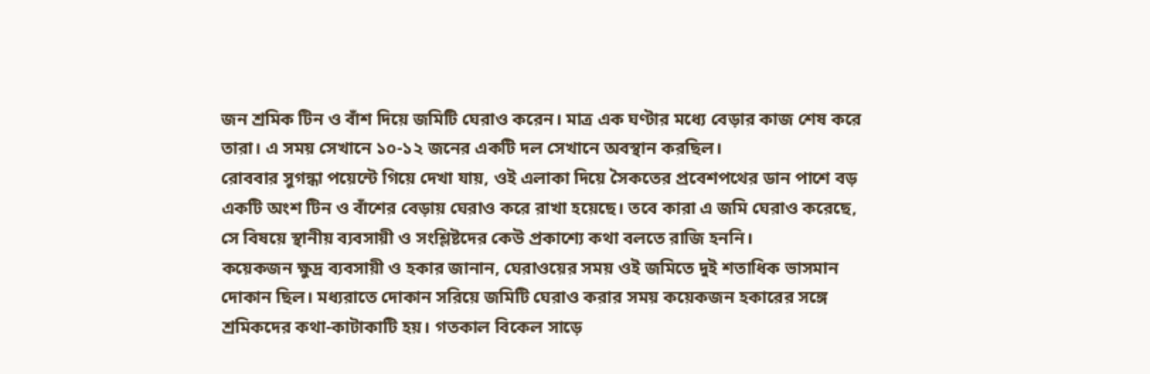জন শ্রমিক টিন ও বাঁশ দিয়ে জমিটি ঘেরাও করেন। মাত্র এক ঘণ্টার মধ্যে বেড়ার কাজ শেষ করে তারা। এ সময় সেখানে ১০-১২ জনের একটি দল সেখানে অবস্থান করছিল।
রোববার সুগন্ধা পয়েন্টে গিয়ে দেখা যায়, ওই এলাকা দিয়ে সৈকতের প্রবেশপথের ডান পাশে বড় একটি অংশ টিন ও বাঁশের বেড়ায় ঘেরাও করে রাখা হয়েছে। তবে কারা এ জমি ঘেরাও করেছে, সে বিষয়ে স্থানীয় ব্যবসায়ী ও সংশ্লিষ্টদের কেউ প্রকাশ্যে কথা বলতে রাজি হননি।
কয়েকজন ক্ষুদ্র ব্যবসায়ী ও হকার জানান, ঘেরাওয়ের সময় ওই জমিতে দুই শতাধিক ভাসমান দোকান ছিল। মধ্যরাতে দোকান সরিয়ে জমিটি ঘেরাও করার সময় কয়েকজন হকারের সঙ্গে শ্রমিকদের কথা-কাটাকাটি হয়। গতকাল বিকেল সাড়ে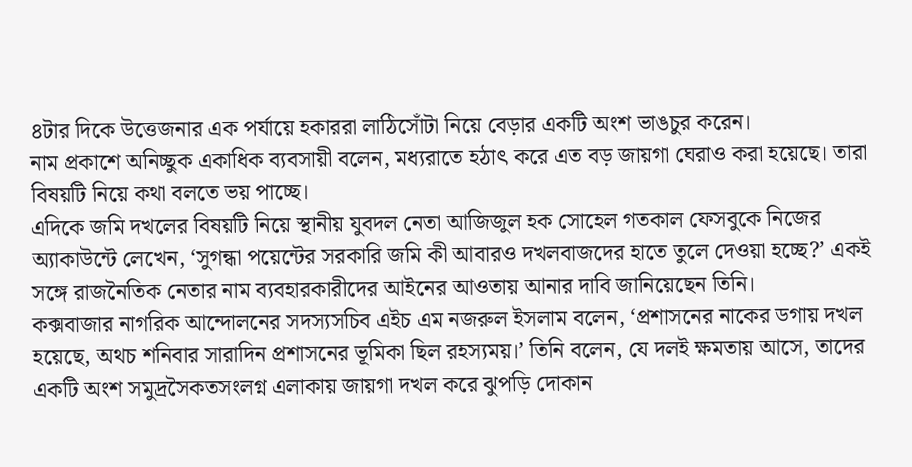৪টার দিকে উত্তেজনার এক পর্যায়ে হকাররা লাঠিসোঁটা নিয়ে বেড়ার একটি অংশ ভাঙচুর করেন।
নাম প্রকাশে অনিচ্ছুক একাধিক ব্যবসায়ী বলেন, মধ্যরাতে হঠাৎ করে এত বড় জায়গা ঘেরাও করা হয়েছে। তারা বিষয়টি নিয়ে কথা বলতে ভয় পাচ্ছে।
এদিকে জমি দখলের বিষয়টি নিয়ে স্থানীয় যুবদল নেতা আজিজুল হক সোহেল গতকাল ফেসবুকে নিজের অ্যাকাউন্টে লেখেন, ‘সুগন্ধা পয়েন্টের সরকারি জমি কী আবারও দখলবাজদের হাতে তুলে দেওয়া হচ্ছে?’ একই সঙ্গে রাজনৈতিক নেতার নাম ব্যবহারকারীদের আইনের আওতায় আনার দাবি জানিয়েছেন তিনি।
কক্সবাজার নাগরিক আন্দোলনের সদস্যসচিব এইচ এম নজরুল ইসলাম বলেন, ‘প্রশাসনের নাকের ডগায় দখল হয়েছে, অথচ শনিবার সারাদিন প্রশাসনের ভূমিকা ছিল রহস্যময়।’ তিনি বলেন, যে দলই ক্ষমতায় আসে, তাদের একটি অংশ সমুদ্রসৈকতসংলগ্ন এলাকায় জায়গা দখল করে ঝুপড়ি দোকান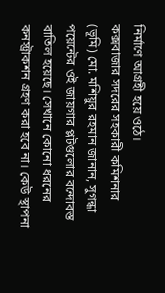নির্মাণে আগ্রহী হয়ে ওঠে।
কক্সবাজার সদরের সহকারী কমিশনার (ভূমি) মো. মশিয়ুর রহমান জানান, সুগন্ধা পয়েন্টের ওই জায়গার প্লটগুলোর বন্দোবস্ত বাতিল হয়েছে। সেখানে কোনো ধরনের কনস্ট্রাকশন গ্রহণ করা হবে না। কেউ স্থাপনা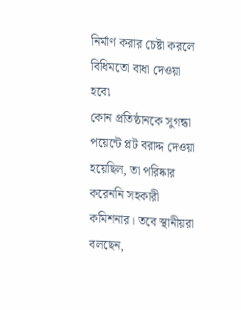নির্মাণ করার চেষ্টা করলে বিধিমতো বাধা দেওয়া হবে৷
কোন প্রতিষ্ঠানকে সুগন্ধা পয়েন্টে প্লট বরাদ্দ দেওয়া হয়েছিল, তা পরিষ্কার করেননি সহকারী কমিশনার। তবে স্থানীয়রা বলছেন,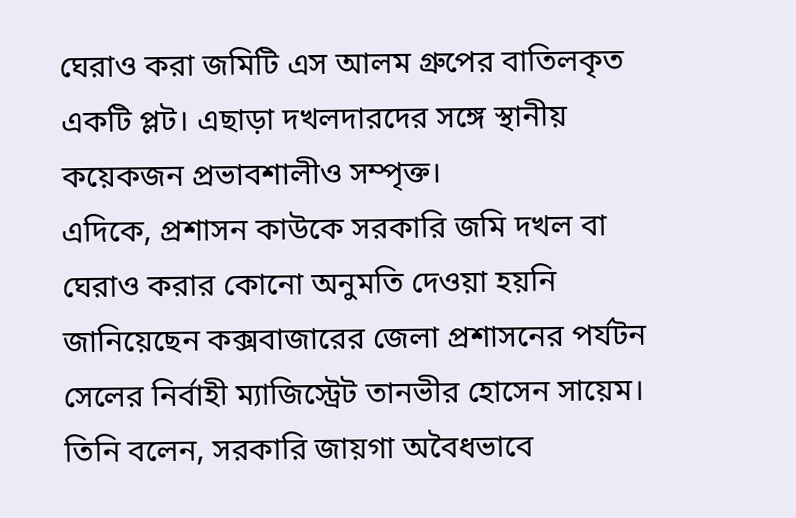ঘেরাও করা জমিটি এস আলম গ্রুপের বাতিলকৃত একটি প্লট। এছাড়া দখলদারদের সঙ্গে স্থানীয় কয়েকজন প্রভাবশালীও সম্পৃক্ত।
এদিকে, প্রশাসন কাউকে সরকারি জমি দখল বা ঘেরাও করার কোনো অনুমতি দেওয়া হয়নি জানিয়েছেন কক্সবাজারের জেলা প্রশাসনের পর্যটন সেলের নির্বাহী ম্যাজিস্ট্রেট তানভীর হোসেন সায়েম। তিনি বলেন, সরকারি জায়গা অবৈধভাবে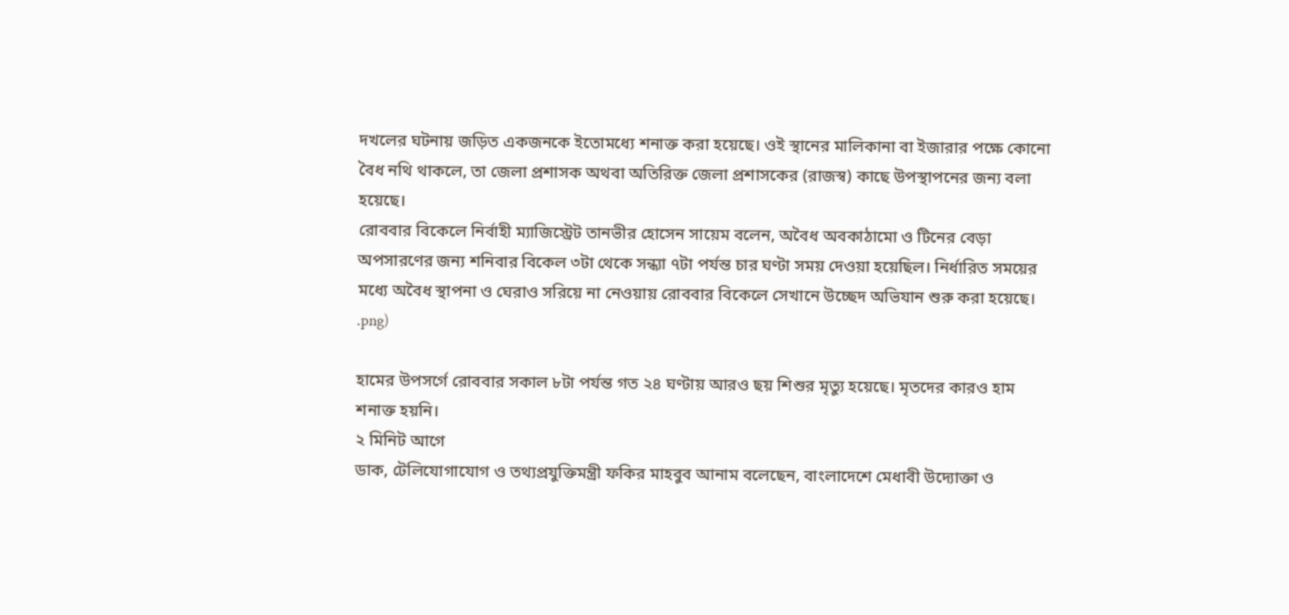দখলের ঘটনায় জড়িত একজনকে ইতোমধ্যে শনাক্ত করা হয়েছে। ওই স্থানের মালিকানা বা ইজারার পক্ষে কোনো বৈধ নথি থাকলে, তা জেলা প্রশাসক অথবা অতিরিক্ত জেলা প্রশাসকের (রাজস্ব) কাছে উপস্থাপনের জন্য বলা হয়েছে।
রোববার বিকেলে নির্বাহী ম্যাজিস্ট্রেট তানভীর হোসেন সায়েম বলেন, অবৈধ অবকাঠামো ও টিনের বেড়া অপসারণের জন্য শনিবার বিকেল ৩টা থেকে সন্ধ্যা ৭টা পর্যন্ত চার ঘণ্টা সময় দেওয়া হয়েছিল। নির্ধারিত সময়ের মধ্যে অবৈধ স্থাপনা ও ঘেরাও সরিয়ে না নেওয়ায় রোববার বিকেলে সেখানে উচ্ছেদ অভিযান শুরু করা হয়েছে।
.png)

হামের উপসর্গে রোববার সকাল ৮টা পর্যন্ত গত ২৪ ঘণ্টায় আরও ছয় শিশুর মৃত্যু হয়েছে। মৃতদের কারও হাম শনাক্ত হয়নি।
২ মিনিট আগে
ডাক, টেলিযোগাযোগ ও তথ্যপ্রযুক্তিমন্ত্রী ফকির মাহবুব আনাম বলেছেন, বাংলাদেশে মেধাবী উদ্যোক্তা ও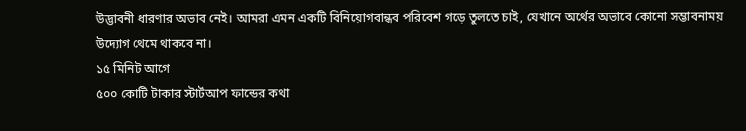উদ্ভাবনী ধারণার অভাব নেই। আমরা এমন একটি বিনিয়োগবান্ধব পরিবেশ গড়ে তুলতে চাই, যেখানে অর্থের অভাবে কোনো সম্ভাবনাময় উদ্যোগ থেমে থাকবে না।
১৫ মিনিট আগে
৫০০ কোটি টাকার স্টার্টআপ ফান্ডের কথা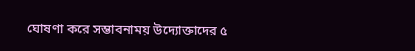ঘোষণা করে সম্ভাবনাময় উদ্যোক্তাদের ৫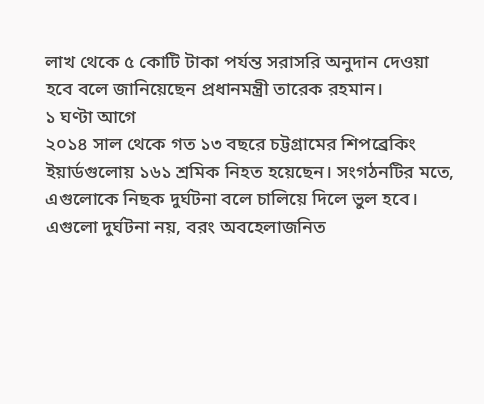লাখ থেকে ৫ কোটি টাকা পর্যন্ত সরাসরি অনুদান দেওয়া হবে বলে জানিয়েছেন প্রধানমন্ত্রী তারেক রহমান।
১ ঘণ্টা আগে
২০১৪ সাল থেকে গত ১৩ বছরে চট্টগ্রামের শিপব্রেকিং ইয়ার্ডগুলোয় ১৬১ শ্রমিক নিহত হয়েছেন। সংগঠনটির মতে, এগুলোকে নিছক দুর্ঘটনা বলে চালিয়ে দিলে ভুল হবে। এগুলো দুর্ঘটনা নয়, বরং অবহেলাজনিত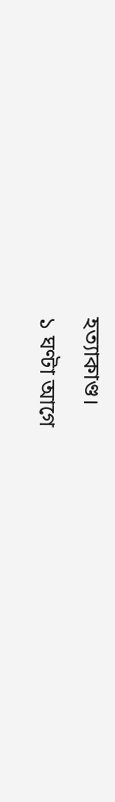হত্যাকাণ্ড।
১ ঘণ্টা আগে